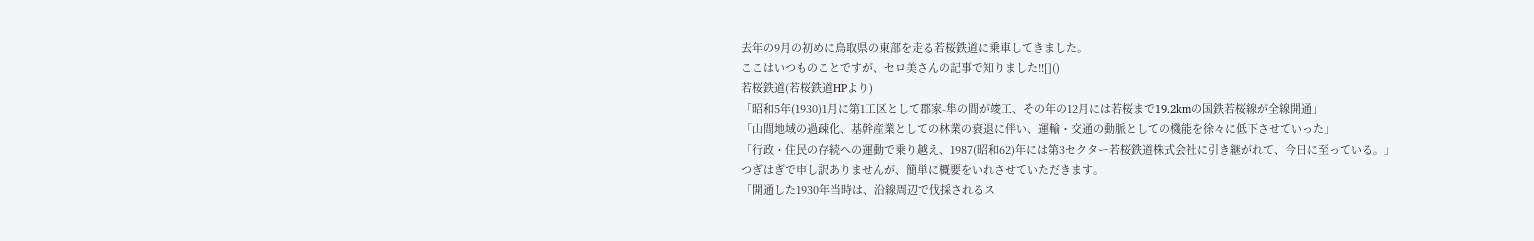去年の9月の初めに鳥取県の東部を走る若桜鉄道に乗車してきました。
ここはいつものことですが、セロ美さんの記事で知りました!![]()
若桜鉄道(若桜鉄道HPより)
「昭和5年(1930)1月に第1工区として郡家-隼の間が竣工、その年の12月には若桜まで19.2kmの国鉄若桜線が全線開通」
「山間地域の過疎化、基幹産業としての林業の衰退に伴い、運輸・交通の動脈としての機能を徐々に低下させていった」
「行政・住民の存続への運動で乗り越え、1987(昭和62)年には第3セクター若桜鉄道株式会社に引き継がれて、今日に至っている。」
つぎはぎで申し訳ありませんが、簡単に概要をいれさせていただきます。
「開通した1930年当時は、沿線周辺で伐採されるス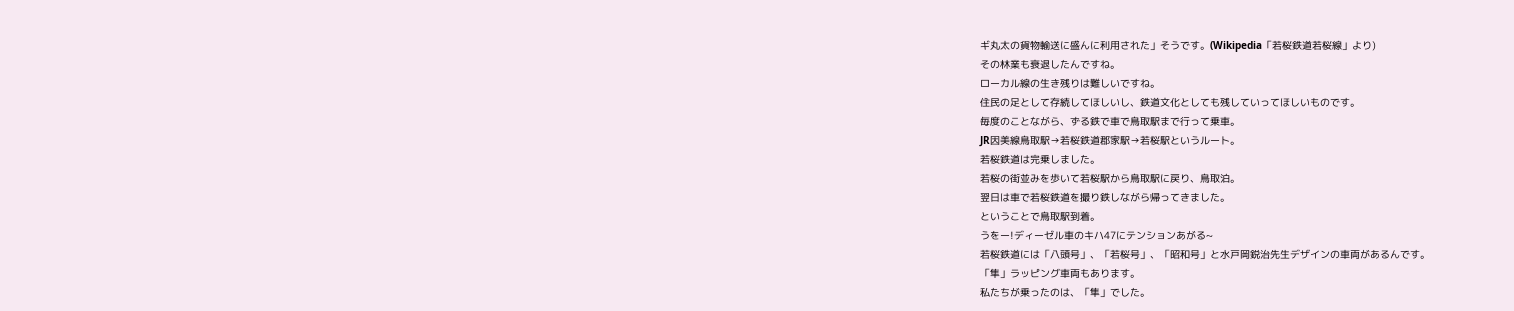ギ丸太の貨物輸送に盛んに利用された」そうです。(Wikipedia「若桜鉄道若桜線」より)
その林業も衰退したんですね。
ローカル線の生き残りは難しいですね。
住民の足として存続してほしいし、鉄道文化としても残していってほしいものです。
毎度のことながら、ずる鉄で車で鳥取駅まで行って乗車。
JR因美線鳥取駅→若桜鉄道郡家駅→若桜駅というルート。
若桜鉄道は完乗しました。
若桜の街並みを歩いて若桜駅から鳥取駅に戻り、鳥取泊。
翌日は車で若桜鉄道を撮り鉄しながら帰ってきました。
ということで鳥取駅到着。
うをー!ディーゼル車のキハ47にテンションあがる~
若桜鉄道には「八頭号」、「若桜号」、「昭和号」と水戸岡鋭治先生デザインの車両があるんです。
「隼」ラッピング車両もあります。
私たちが乗ったのは、「隼」でした。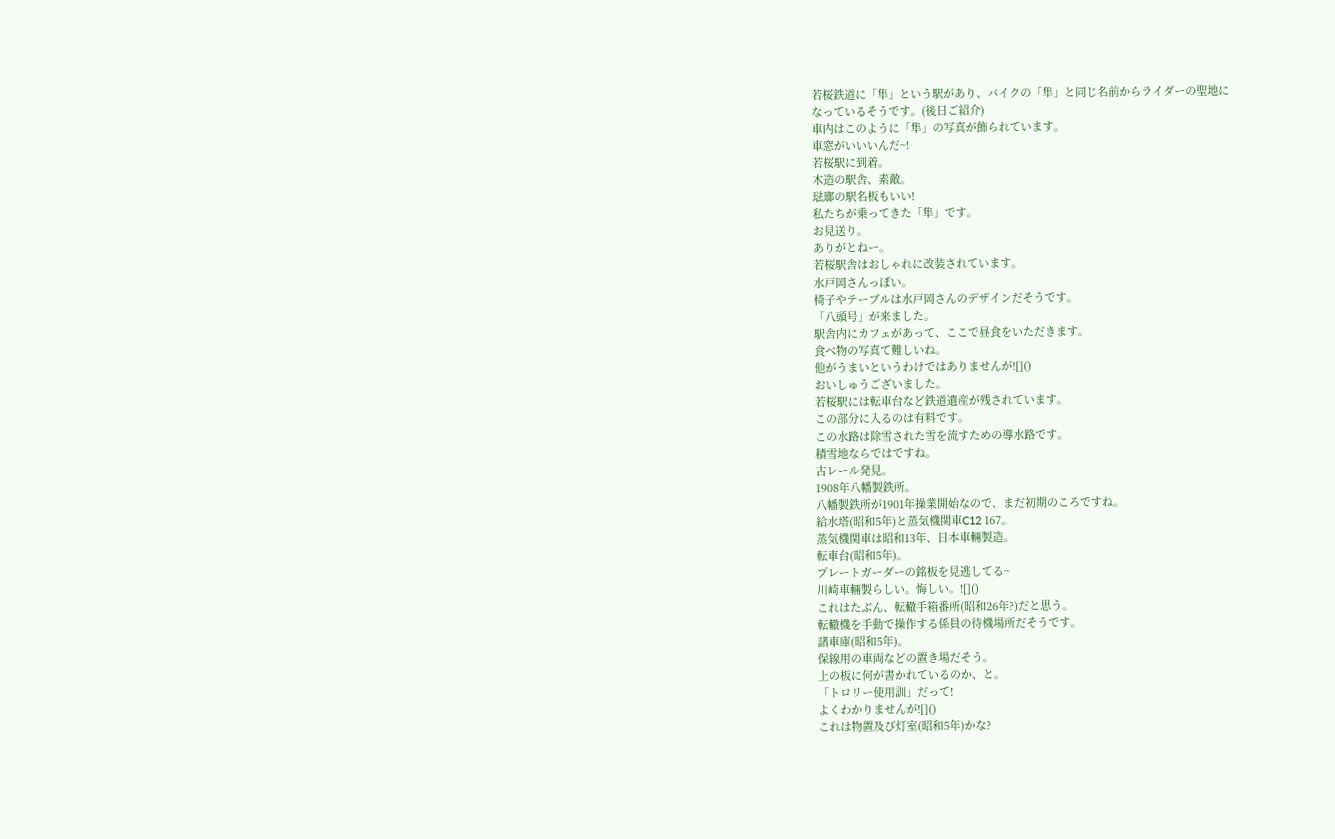若桜鉄道に「隼」という駅があり、バイクの「隼」と同じ名前からライダーの聖地に
なっているそうです。(後日ご紹介)
車内はこのように「隼」の写真が飾られています。
車窓がいいいんだ~!
若桜駅に到着。
木造の駅舎、素敵。
琺瑯の駅名板もいい!
私たちが乗ってきた「隼」です。
お見送り。
ありがとねー。
若桜駅舎はおしゃれに改装されています。
水戸岡さんっぽい。
椅子やテーブルは水戸岡さんのデザインだそうです。
「八頭号」が来ました。
駅舎内にカフェがあって、ここで昼食をいただきます。
食べ物の写真て難しいね。
他がうまいというわけではありませんが![]()
おいしゅうございました。
若桜駅には転車台など鉄道遺産が残されています。
この部分に入るのは有料です。
この水路は除雪された雪を流すための導水路です。
積雪地ならではですね。
古レール発見。
1908年八幡製鉄所。
八幡製鉄所が1901年操業開始なので、まだ初期のころですね。
給水塔(昭和5年)と蒸気機関車C12 167。
蒸気機関車は昭和13年、日本車輛製造。
転車台(昭和5年)。
プレートガーダーの銘板を見逃してる~
川崎車輛製らしい。悔しい。![]()
これはたぶん、転轍手箱番所(昭和26年?)だと思う。
転轍機を手動で操作する係員の待機場所だそうです。
諸車庫(昭和5年)。
保線用の車両などの置き場だそう。
上の板に何が書かれているのか、と。
「トロリー使用訓」だって!
よくわかりませんが![]()
これは物置及び灯室(昭和5年)かな?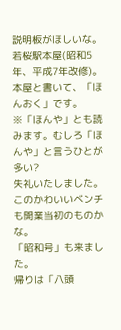説明板がほしいな。
若桜駅本屋(昭和5年、平成7年改修)。
本屋と書いて、「ほんおく」です。
※「ほんや」とも読みます。むしろ「ほんや」と言うひとが多い?
失礼いたしました。
このかわいいベンチも開業当初のものかな。
「昭和号」も来ました。
帰りは「八頭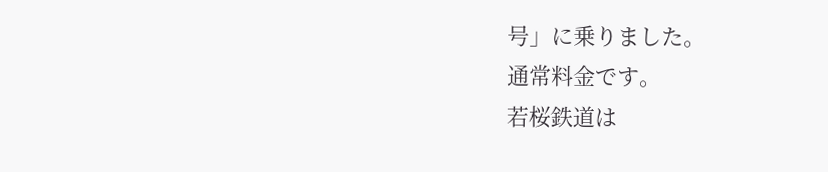号」に乗りました。
通常料金です。
若桜鉄道は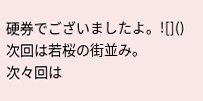硬券でございましたよ。![]()
次回は若桜の街並み。
次々回は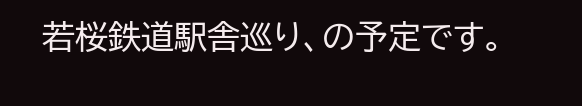若桜鉄道駅舎巡り、の予定です。